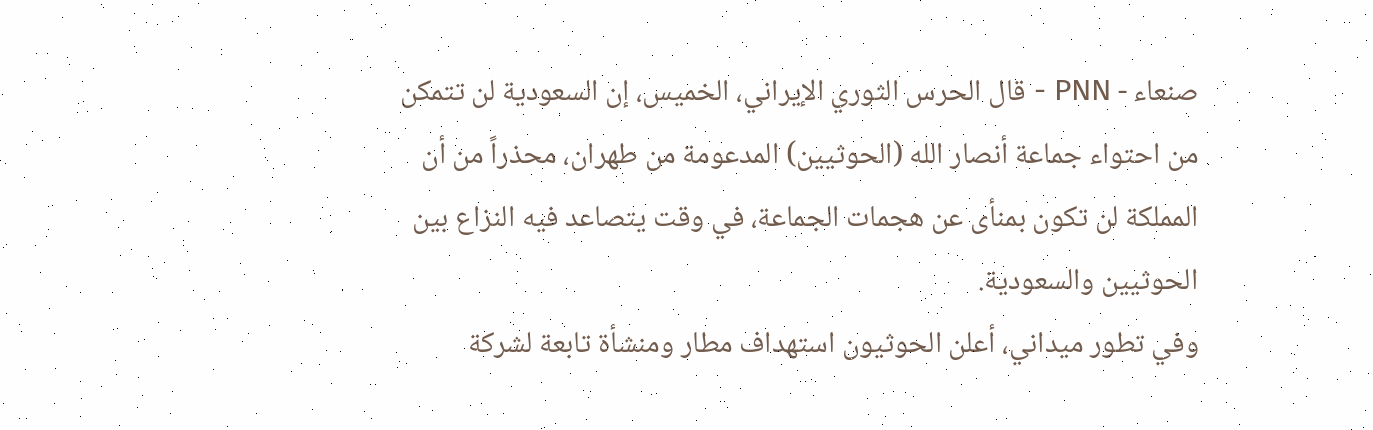صنعاء - PNN - قال الحرس الثوري الإيراني، الخميس، إن السعودية لن تتمكن من احتواء جماعة أنصار الله (الحوثيين) المدعومة من طهران، محذراً من أن المملكة لن تكون بمنأى عن هجمات الجماعة، في وقت يتصاعد فيه النزاع بين الحوثيين والسعودية.
وفي تطور ميداني، أعلن الحوثيون استهداف مطار ومنشأة تابعة لشركة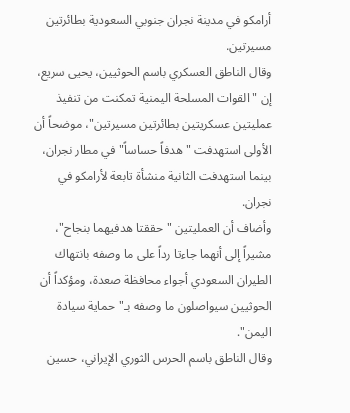أرامكو في مدينة نجران جنوبي السعودية بطائرتين مسيرتين.
وقال الناطق العسكري باسم الحوثيين، يحيى سريع، إن "القوات المسلحة اليمنية تمكنت من تنفيذ عمليتين عسكريتين بطائرتين مسيرتين"، موضحاً أن الأولى استهدفت "هدفاً حساساً" في مطار نجران، بينما استهدفت الثانية منشأة تابعة لأرامكو في نجران.
وأضاف أن العمليتين "حققتا هدفيهما بنجاح"، مشيراً إلى أنهما جاءتا رداً على ما وصفه بانتهاك الطيران السعودي أجواء محافظة صعدة، ومؤكداً أن الحوثيين سيواصلون ما وصفه بـ"حماية سيادة اليمن".
وقال الناطق باسم الحرس الثوري الإيراني، حسين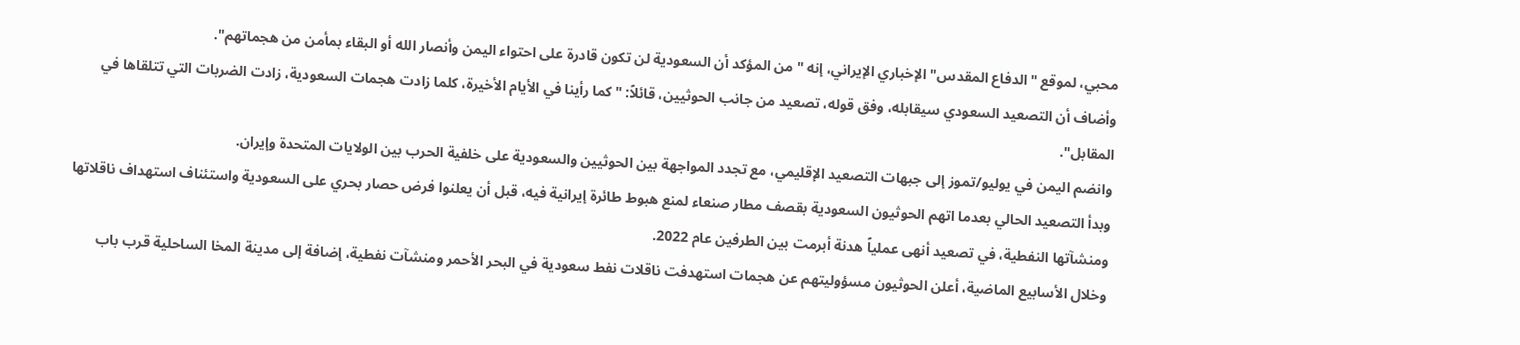محبي، لموقع "الدفاع المقدس" الإخباري الإيراني، إنه "من المؤكد أن السعودية لن تكون قادرة على احتواء اليمن وأنصار الله أو البقاء بمأمن من هجماتهم".
وأضاف أن التصعيد السعودي سيقابله، وفق قوله، تصعيد من جانب الحوثيين، قائلاً: "كما رأينا في الأيام الأخيرة، كلما زادت هجمات السعودية، زادت الضربات التي تتلقاها في المقابل".
وانضم اليمن في يوليو/تموز إلى جبهات التصعيد الإقليمي، مع تجدد المواجهة بين الحوثيين والسعودية على خلفية الحرب بين الولايات المتحدة وإيران.
وبدأ التصعيد الحالي بعدما اتهم الحوثيون السعودية بقصف مطار صنعاء لمنع هبوط طائرة إيرانية فيه، قبل أن يعلنوا فرض حصار بحري على السعودية واستئناف استهداف ناقلاتها ومنشآتها النفطية، في تصعيد أنهى عملياً هدنة أبرمت بين الطرفين عام 2022.
وخلال الأسابيع الماضية، أعلن الحوثيون مسؤوليتهم عن هجمات استهدفت ناقلات نفط سعودية في البحر الأحمر ومنشآت نفطية، إضافة إلى مدينة المخا الساحلية قرب باب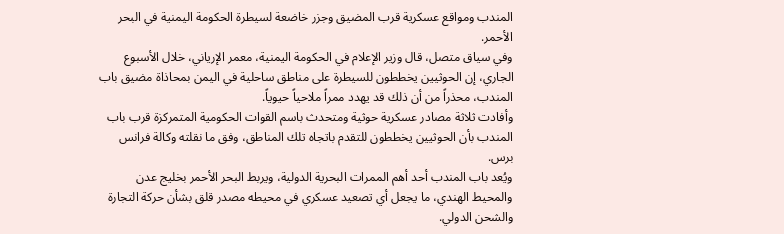المندب ومواقع عسكرية قرب المضيق وجزر خاضعة لسيطرة الحكومة اليمنية في البحر الأحمر.
وفي سياق متصل، قال وزير الإعلام في الحكومة اليمنية، معمر الإرياني، خلال الأسبوع الجاري، إن الحوثيين يخططون للسيطرة على مناطق ساحلية في اليمن بمحاذاة مضيق باب المندب، محذراً من أن ذلك قد يهدد ممراً ملاحياً حيوياً.
وأفادت ثلاثة مصادر عسكرية حوثية ومتحدث باسم القوات الحكومية المتمركزة قرب باب المندب بأن الحوثيين يخططون للتقدم باتجاه تلك المناطق، وفق ما نقلته وكالة فرانس برس.
ويُعد باب المندب أحد أهم الممرات البحرية الدولية، ويربط البحر الأحمر بخليج عدن والمحيط الهندي، ما يجعل أي تصعيد عسكري في محيطه مصدر قلق بشأن حركة التجارة والشحن الدولي.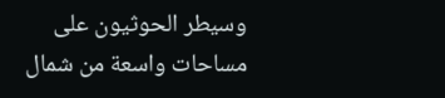وسيطر الحوثيون على مساحات واسعة من شمال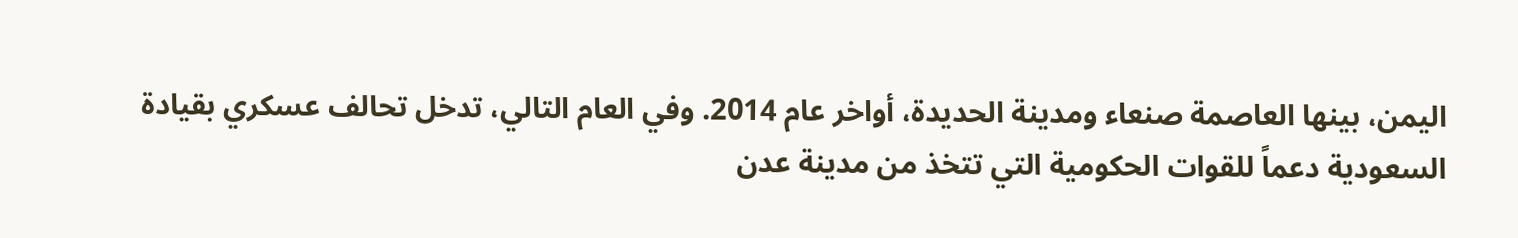اليمن، بينها العاصمة صنعاء ومدينة الحديدة، أواخر عام 2014. وفي العام التالي، تدخل تحالف عسكري بقيادة السعودية دعماً للقوات الحكومية التي تتخذ من مدينة عدن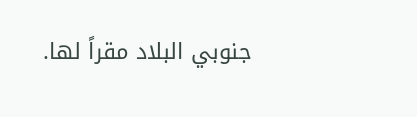جنوبي البلاد مقراً لها.